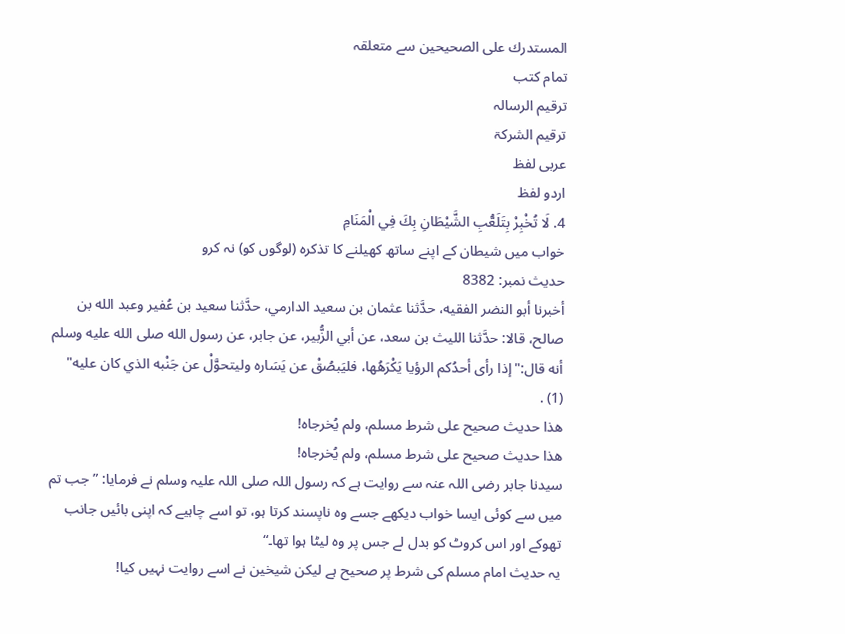المستدرك على الصحيحين سے متعلقہ
تمام کتب
ترقیم الرسالہ
ترقيم الشرکۃ
عربی لفظ
اردو لفظ
4. لَا تُخْبِرْ بِتَلَعُّبِ الشَّيْطَانِ بِكَ فِي الْمَنَامِ
خواب میں شیطان کے اپنے ساتھ کھیلنے کا تذکرہ (لوگوں کو) نہ کرو
حدیث نمبر: 8382
أخبرنا أبو النضر الفقيه، حدَّثنا عثمان بن سعيد الدارمي، حدَّثنا سعيد بن عُفير وعبد الله بن صالح، قالا: حدَّثنا الليث بن سعد، عن أبي الزُّبير، عن جابر، عن رسول الله صلى الله عليه وسلم أنه قال:"إذا رأى أحدُكم الرؤيا يَكْرَهُها، فليَبصُقْ عن يَسَاره وليتحوَّلْ عن جَنْبه الذي كان عليه" (1) .
هذا حديث صحيح على شرط مسلم، ولم يُخرجاه!
هذا حديث صحيح على شرط مسلم، ولم يُخرجاه!
سیدنا جابر رضی اللہ عنہ سے روایت ہے کہ رسول اللہ صلی اللہ علیہ وسلم نے فرمایا: ”جب تم میں سے کوئی ایسا خواب دیکھے جسے وہ ناپسند کرتا ہو، تو اسے چاہیے کہ اپنی بائیں جانب تھوکے اور اس کروٹ کو بدل لے جس پر وہ لیٹا ہوا تھا۔“
یہ حدیث امام مسلم کی شرط پر صحیح ہے لیکن شیخین نے اسے روایت نہیں کیا!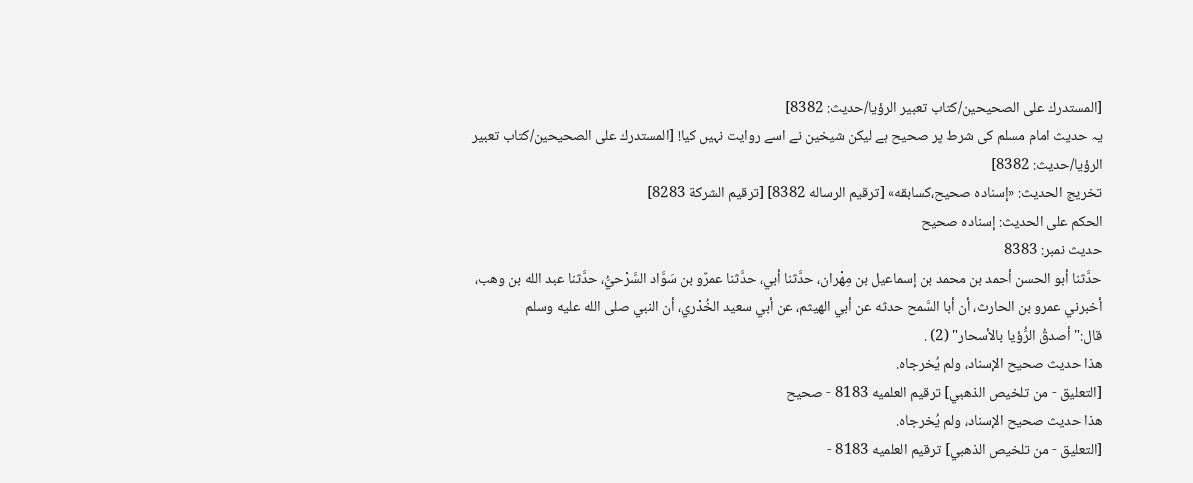[المستدرك على الصحيحين/كتاب تعبير الرؤيا/حدیث: 8382]
یہ حدیث امام مسلم کی شرط پر صحیح ہے لیکن شیخین نے اسے روایت نہیں کیا! [المستدرك على الصحيحين/كتاب تعبير الرؤيا/حدیث: 8382]
تخریج الحدیث: «إسناده صحيح،كسابقه» [ترقيم الرساله 8382] [ترقيم الشركة 8283]
الحكم على الحديث: إسناده صحيح
حدیث نمبر: 8383
حدَّثنا أبو الحسن أحمد بن محمد بن إسماعيل بن مِهْران، حدَّثنا أبي، حدَّثنا عمرٌو بن سَوَّاد السَّرْحيُّ، حدَّثنا عبد الله بن وهب، أخبرني عمرو بن الحارث، أن أبا السَّمح حدثه عن أبي الهيثم، عن أبي سعيد الخُدْري، أن النبي صلى الله عليه وسلم قال:"أصدقُ الرُّؤيا بالأسحار" (2) .
هذا حديث صحيح الإسناد، ولم يُخرجاه.
[التعليق - من تلخيص الذهبي] ترقيم العلميه 8183 - صحيح
هذا حديث صحيح الإسناد، ولم يُخرجاه.
[التعليق - من تلخيص الذهبي] ترقيم العلميه 8183 -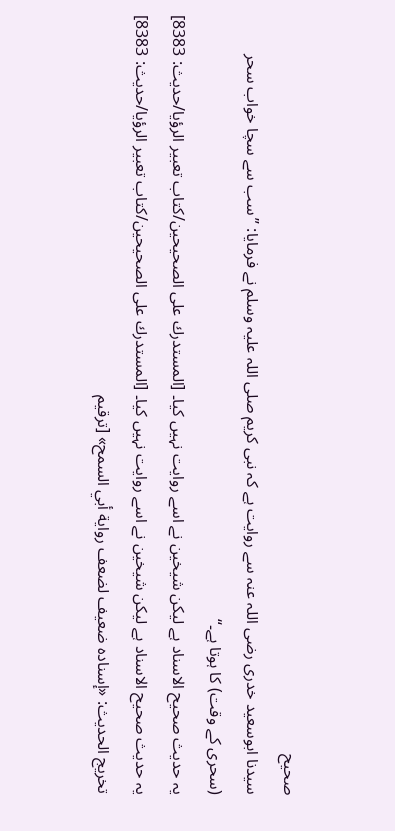صحيح
سیدنا ابوسعید خدری رضی اللہ عنہ سے روایت ہے کہ نبی کریم صلی اللہ علیہ وسلم نے فرمایا: ”سب سے سچا خواب سحر (سحری کے وقت) کا ہوتا ہے۔“
یہ حدیث صحیح الاسناد ہے لیکن شیخین نے اسے روایت نہیں کیا۔ [المستدرك على الصحيحين/كتاب تعبير الرؤيا/حدیث: 8383]
یہ حدیث صحیح الاسناد ہے لیکن شیخین نے اسے روایت نہیں کیا۔ [المستدرك على الصحيحين/كتاب تعبير الرؤيا/حدیث: 8383]
تخریج الحدیث: «إسناده ضعيف لضعف رواية أبي السمح» [ترقيم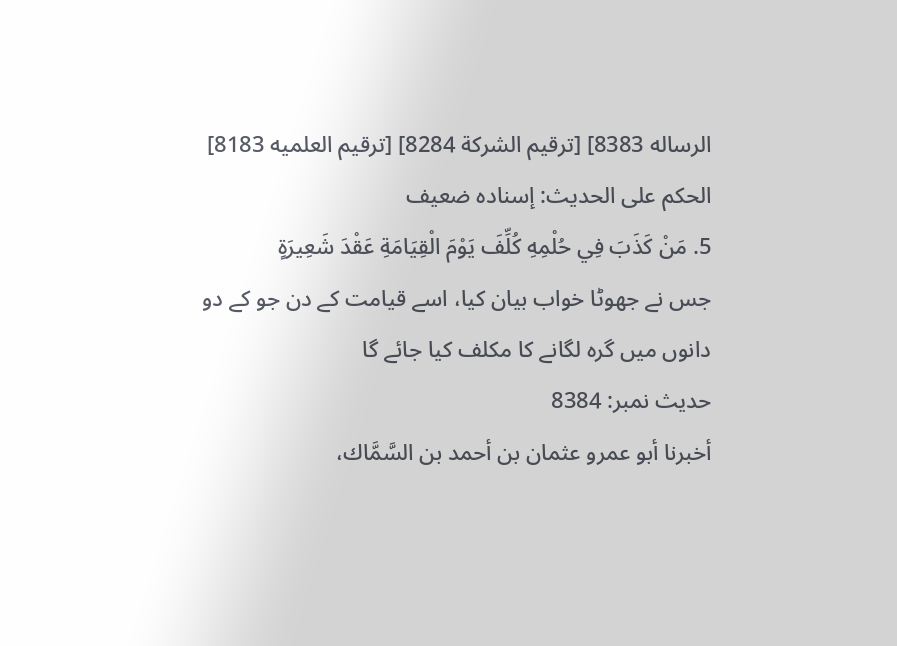الرساله 8383] [ترقيم الشركة 8284] [ترقيم العلميه 8183]
الحكم على الحديث: إسناده ضعيف
5. مَنْ كَذَبَ فِي حُلْمِهِ كُلِّفَ يَوْمَ الْقِيَامَةِ عَقْدَ شَعِيرَةٍ
جس نے جھوٹا خواب بیان کیا، اسے قیامت کے دن جو کے دو دانوں میں گرہ لگانے کا مکلف کیا جائے گا
حدیث نمبر: 8384
أخبرنا أبو عمرو عثمان بن أحمد بن السَّمَّاك،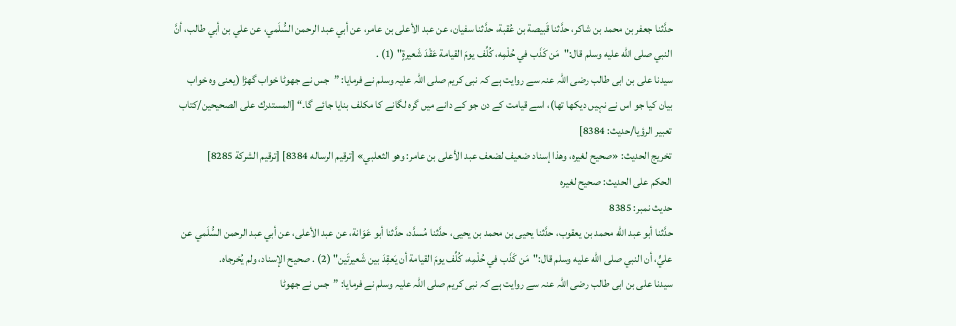حدَّثنا جعفر بن محمد بن شاكر، حدَّثنا قَبيصة بن عُقبة، حدَّثنا سفيان، عن عبد الأعلى بن عامر، عن أبي عبد الرحمن السُّلَمي، عن علي بن أبي طالب، أنَّ النبي صلى الله عليه وسلم قال:"مَن كَذَب في حُلْمِه، كُلِّف يومَ القيامة عَقْدَ شَعيرةٍ" (1) .
سیدنا علی بن ابی طالب رضی اللہ عنہ سے روایت ہے کہ نبی کریم صلی اللہ علیہ وسلم نے فرمایا: ”جس نے جھوٹا خواب گھڑا (یعنی وہ خواب بیان کیا جو اس نے نہیں دیکھا تھا)، اسے قیامت کے دن جو کے دانے میں گرہ لگانے کا مکلف بنایا جائے گا۔“ [المستدرك على الصحيحين/كتاب تعبير الرؤيا/حدیث: 8384]
تخریج الحدیث: «صحيح لغيره، وهذا إسناد ضعيف لضعف عبد الأعلى بن عامر: وهو الثعلبي» [ترقيم الرساله 8384] [ترقيم الشركة 8285]
الحكم على الحديث: صحيح لغيره
حدیث نمبر: 8385
حدَّثنا أبو عبد الله محمد بن يعقوب، حدَّثنا يحيى بن محمد بن يحيى، حدَّثنا مُسدَّد، حدَّثنا أبو عَوَانة، عن عبد الأعلى، عن أبي عبد الرحمن السُّلَمي عن عليٍّ، أن النبي صلى الله عليه وسلم قال:"مَن كَذَب في حُلْمِه، كُلِّف يومَ القيامة أن يَعقِدَ بين شَعيرتَين" (2) . صحيح الإسناد، ولم يُخرجاه.
سیدنا علی بن ابی طالب رضی اللہ عنہ سے روایت ہے کہ نبی کریم صلی اللہ علیہ وسلم نے فرمایا: ”جس نے جھوٹا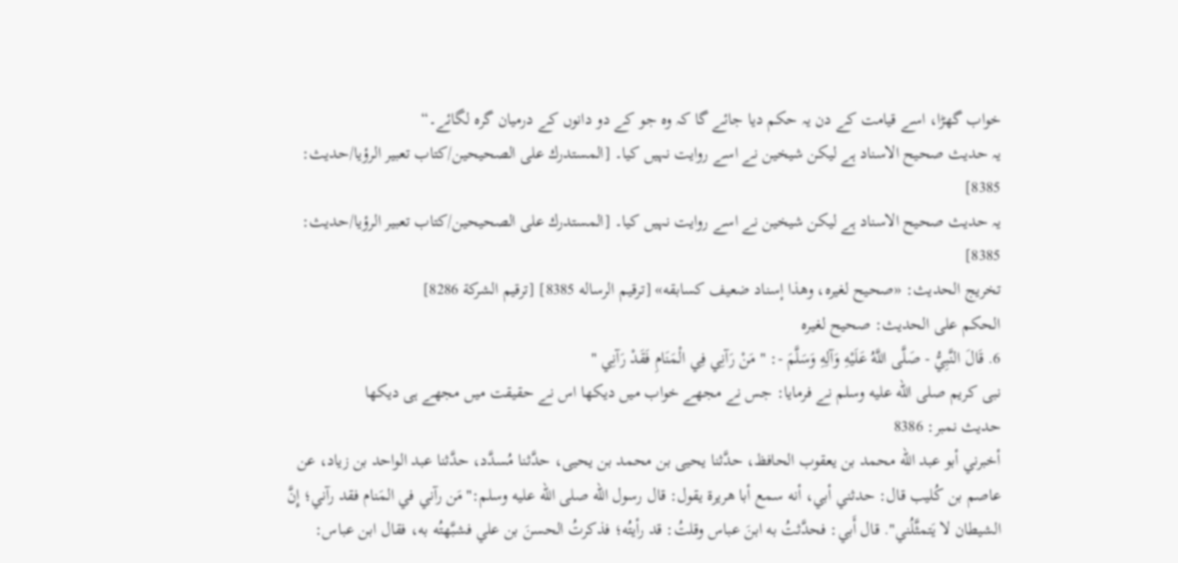خواب گھڑا، اسے قیامت کے دن یہ حکم دیا جائے گا کہ وہ جو کے دو دانوں کے درمیان گرہ لگائے۔“
یہ حدیث صحیح الاسناد ہے لیکن شیخین نے اسے روایت نہیں کیا۔ [المستدرك على الصحيحين/كتاب تعبير الرؤيا/حدیث: 8385]
یہ حدیث صحیح الاسناد ہے لیکن شیخین نے اسے روایت نہیں کیا۔ [المستدرك على الصحيحين/كتاب تعبير الرؤيا/حدیث: 8385]
تخریج الحدیث: «صحيح لغيره، وهذا إسناد ضعيف كسابقه» [ترقيم الرساله 8385] [ترقيم الشركة 8286]
الحكم على الحديث: صحيح لغيره
6. قَالَ النَّبِيُّ - صَلَّى اللَّهُ عَلَيْهِ وَآلِهِ وَسَلَّمَ -: " مَنْ رَآنِي فِي الْمَنَامِ فَقَدْ رَآنِي "
نبی کریم صلى الله عليه وسلم نے فرمایا: جس نے مجھے خواب میں دیکھا اس نے حقیقت میں مجھے ہی دیکھا
حدیث نمبر: 8386
أخبرني أبو عبد الله محمد بن يعقوب الحافظ، حدَّثنا يحيى بن محمد بن يحيى، حدَّثنا مُسدَّد، حدَّثنا عبد الواحد بن زياد، عن عاصم بن كُليب قال: حدثني أبي، أنه سمع أبا هريرة يقول: قال رسول الله صلى الله عليه وسلم:"مَن رآني في المَنام فقد رآني؛ إِنَّ الشيطان لا يَتمثَّلُني". قال أَبي: فحدَّثتُ به ابنَ عباس وقلتُ: قد رأيتُه؛ فذكرتُ الحسنَ بن علي فشبَّهتُه به، فقال ابن عباس: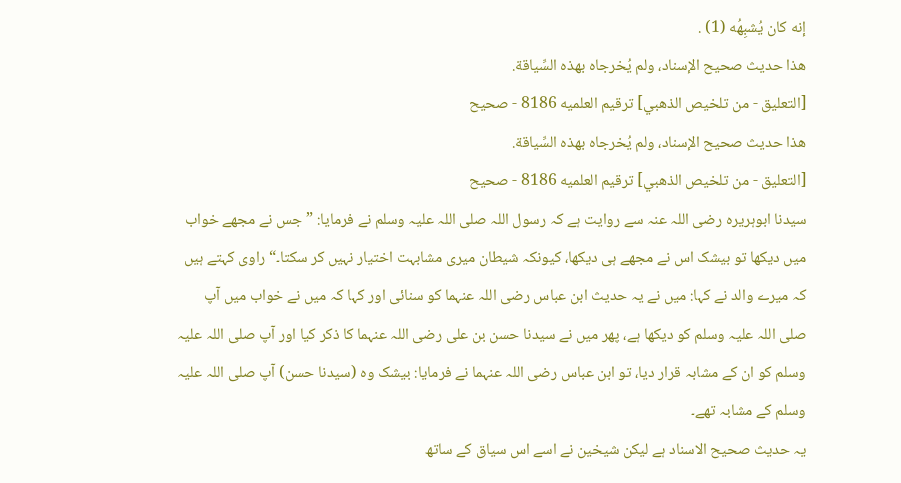إنه كان يُشبِهُه (1) .
هذا حديث صحيح الإسناد، ولم يُخرجاه بهذه السِّياقة.
[التعليق - من تلخيص الذهبي] ترقيم العلميه 8186 - صحيح
هذا حديث صحيح الإسناد، ولم يُخرجاه بهذه السِّياقة.
[التعليق - من تلخيص الذهبي] ترقيم العلميه 8186 - صحيح
سیدنا ابوہریرہ رضی اللہ عنہ سے روایت ہے کہ رسول اللہ صلی اللہ علیہ وسلم نے فرمایا: ”جس نے مجھے خواب میں دیکھا تو بیشک اس نے مجھے ہی دیکھا، کیونکہ شیطان میری مشابہت اختیار نہیں کر سکتا۔“ راوی کہتے ہیں کہ میرے والد نے کہا: میں نے یہ حدیث ابن عباس رضی اللہ عنہما کو سنائی اور کہا کہ میں نے خواب میں آپ صلی اللہ علیہ وسلم کو دیکھا ہے، پھر میں نے سیدنا حسن بن علی رضی اللہ عنہما کا ذکر کیا اور آپ صلی اللہ علیہ وسلم کو ان کے مشابہ قرار دیا، تو ابن عباس رضی اللہ عنہما نے فرمایا: بیشک وہ (سیدنا حسن) آپ صلی اللہ علیہ وسلم کے مشابہ تھے۔
یہ حدیث صحیح الاسناد ہے لیکن شیخین نے اسے اس سیاق کے ساتھ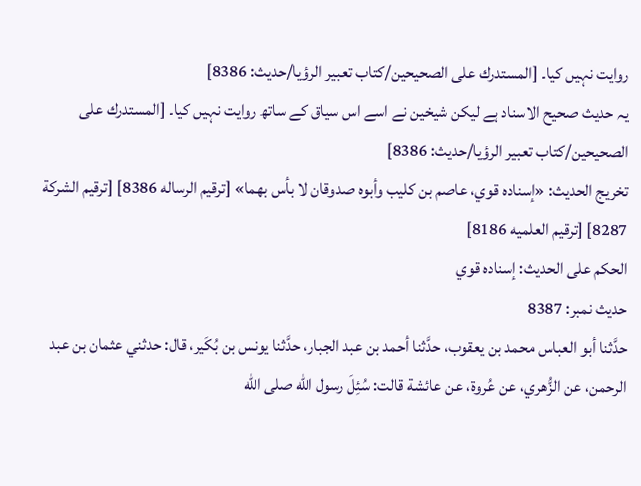روایت نہیں کیا۔ [المستدرك على الصحيحين/كتاب تعبير الرؤيا/حدیث: 8386]
یہ حدیث صحیح الاسناد ہے لیکن شیخین نے اسے اس سیاق کے ساتھ روایت نہیں کیا۔ [المستدرك على الصحيحين/كتاب تعبير الرؤيا/حدیث: 8386]
تخریج الحدیث: «إسناده قوي، عاصم بن كليب وأبوه صدوقان لا بأس بهما» [ترقيم الرساله 8386] [ترقيم الشركة 8287] [ترقيم العلميه 8186]
الحكم على الحديث: إسناده قوي
حدیث نمبر: 8387
حدَّثنا أبو العباس محمد بن يعقوب، حدَّثنا أحمد بن عبد الجبار، حدَّثنا يونس بن بُكَير، قال: حدثني عثمان بن عبد الرحمن، عن الزُّهري، عن عُروة، عن عائشة قالت: سُئِلَ رسول الله صلى الله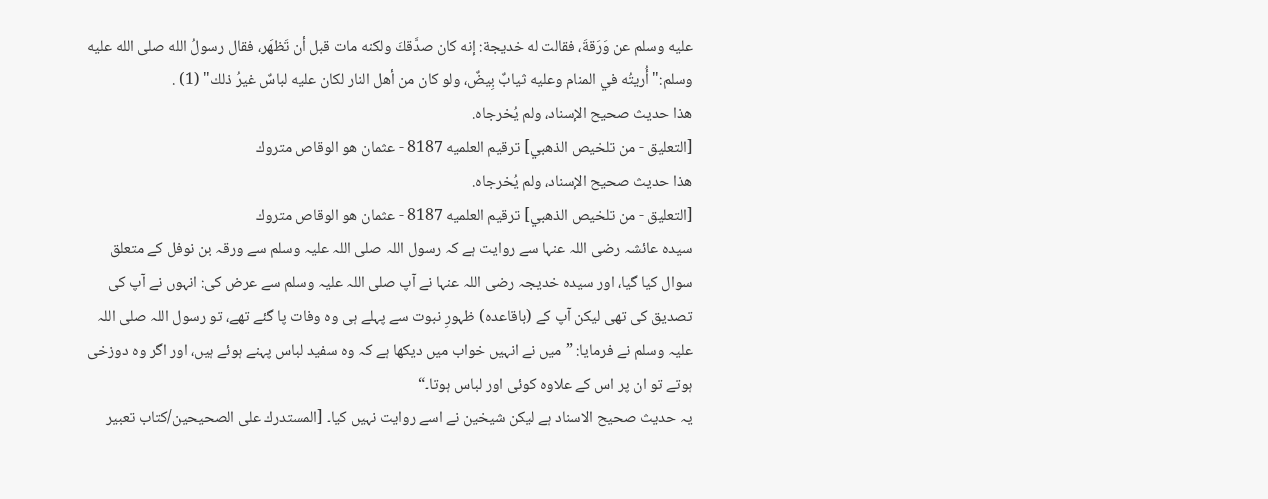عليه وسلم عن وَرَقةَ، فقالت له خديجة: إنه كان صدَّقكَ ولكنه مات قبل أن تَظهَر، فقال رسولُ الله صلى الله عليه وسلم:"أُريتُه في المنام وعليه ثيابٌ بِيضٌ، ولو كان من أهل النار لكان عليه لباسٌ غيرُ ذلك" (1) .
هذا حديث صحيح الإسناد، ولم يُخرجاه.
[التعليق - من تلخيص الذهبي] ترقيم العلميه 8187 - عثمان هو الوقاص متروك
هذا حديث صحيح الإسناد، ولم يُخرجاه.
[التعليق - من تلخيص الذهبي] ترقيم العلميه 8187 - عثمان هو الوقاص متروك
سیدہ عائشہ رضی اللہ عنہا سے روایت ہے کہ رسول اللہ صلی اللہ علیہ وسلم سے ورقہ بن نوفل کے متعلق سوال کیا گیا، اور سیدہ خدیجہ رضی اللہ عنہا نے آپ صلی اللہ علیہ وسلم سے عرض کی: انہوں نے آپ کی تصدیق کی تھی لیکن آپ کے (باقاعدہ) ظہورِ نبوت سے پہلے ہی وہ وفات پا گئے تھے، تو رسول اللہ صلی اللہ علیہ وسلم نے فرمایا: ”میں نے انہیں خواب میں دیکھا ہے کہ وہ سفید لباس پہنے ہوئے ہیں، اور اگر وہ دوزخی ہوتے تو ان پر اس کے علاوہ کوئی اور لباس ہوتا۔“
یہ حدیث صحیح الاسناد ہے لیکن شیخین نے اسے روایت نہیں کیا۔ [المستدرك على الصحيحين/كتاب تعبير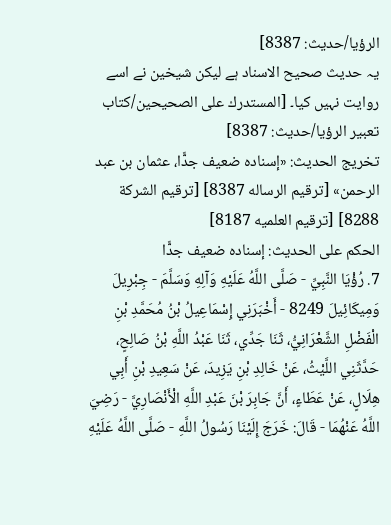الرؤيا/حدیث: 8387]
یہ حدیث صحیح الاسناد ہے لیکن شیخین نے اسے روایت نہیں کیا۔ [المستدرك على الصحيحين/كتاب تعبير الرؤيا/حدیث: 8387]
تخریج الحدیث: «إسناده ضعيف جدًّا، عثمان بن عبد الرحمن» [ترقيم الرساله 8387] [ترقيم الشركة 8288] [ترقيم العلميه 8187]
الحكم على الحديث: إسناده ضعيف جدًّا
7. رُؤْيَا النَّبِيِّ - صَلَّى اللَّهُ عَلَيْهِ وَآلِهِ وَسَلَّمَ - جِبْرِيلَ وَمِيكَائِيلَ 8249 - أَخْبَرَنِي إِسْمَاعِيلُ بْنُ مُحَمَّدِ بْنِ الْفَضْلِ الشَّعْرَانِيُّ، ثَنَا جَدِّي، ثَنَا عَبْدُ اللَّهِ بْنُ صَالِحٍ، حَدَّثَنِي اللَّيْثُ، عَنْ خَالِدِ بْنِ يَزِيدَ، عَنْ سَعِيدِ بْنِ أَبِي هِلَالٍ، عَنْ عَطَاءٍ، أَنَّ جَابِرَ بْنَ عَبْدِ اللَّهِ الْأَنْصَارِيَّ - رَضِيَ اللَّهُ عَنْهُمَا - قَالَ: خَرَجَ إِلَيْنَا رَسُولُ اللَّهِ - صَلَّى اللَّهُ عَلَيْهِ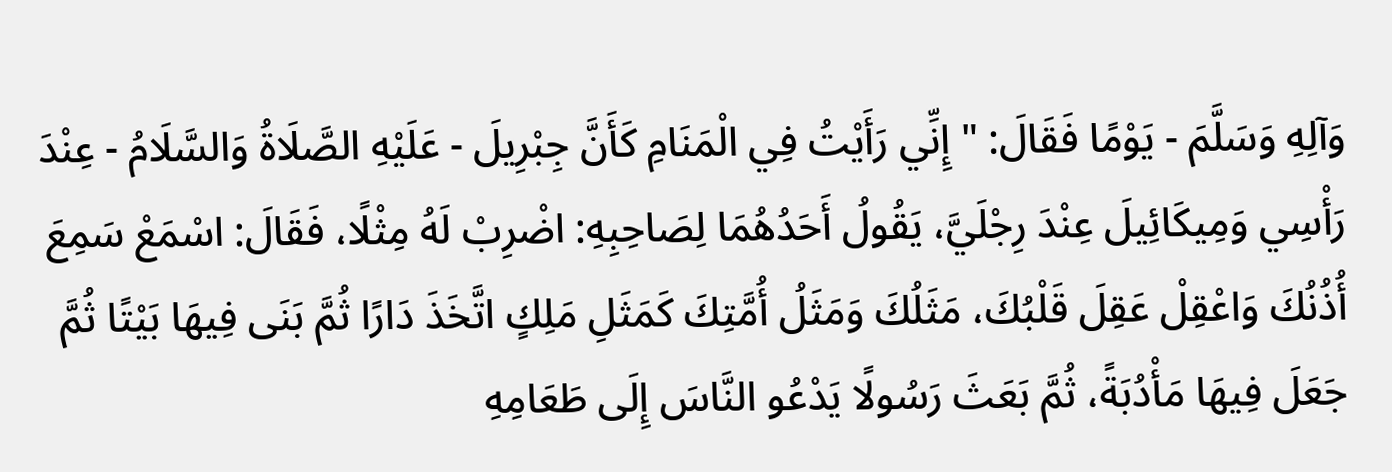وَآلِهِ وَسَلَّمَ - يَوْمًا فَقَالَ: " إِنِّي رَأَيْتُ فِي الْمَنَامِ كَأَنَّ جِبْرِيلَ - عَلَيْهِ الصَّلَاةُ وَالسَّلَامُ - عِنْدَ رَأْسِي وَمِيكَائِيلَ عِنْدَ رِجْلَيَّ، يَقُولُ أَحَدُهُمَا لِصَاحِبِهِ: اضْرِبْ لَهُ مِثْلًا، فَقَالَ: اسْمَعْ سَمِعَ أُذُنُكَ وَاعْقِلْ عَقِلَ قَلْبُكَ، مَثَلُكَ وَمَثَلُ أُمَّتِكَ كَمَثَلِ مَلِكٍ اتَّخَذَ دَارًا ثُمَّ بَنَى فِيهَا بَيْتًا ثُمَّ جَعَلَ فِيهَا مَأْدُبَةً، ثُمَّ بَعَثَ رَسُولًا يَدْعُو النَّاسَ إِلَى طَعَامِهِ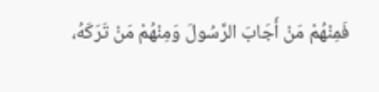فَمِنْهُمْ مَنْ أَجَابَ الرَّسُولَ وَمِنْهُمْ مَنْ تَرَكَهُ،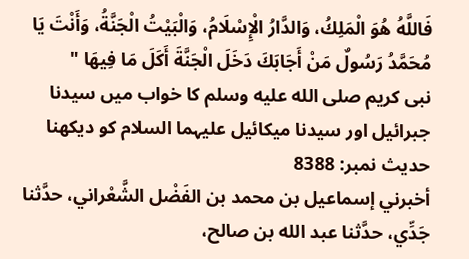فَاللَّهُ هُوَ الْمَلِكُ، وَالدَّارُ الْإِسْلَامُ، وَالْبَيْتُ الْجَنَّةُ، وَأَنْتَ يَا مُحَمَّدُ رَسُولٌ مَنْ أَجَابَكَ دَخَلَ الْجَنَّةَ أَكَلَ مَا فِيهَا "
نبی کریم صلى الله عليه وسلم کا خواب میں سیدنا جبرائیل اور سیدنا میکائیل علیہما السلام کو دیکھنا
حدیث نمبر: 8388
أخبرني إسماعيل بن محمد بن الفَضْل الشَّعْراني، حدَّثنا جَدِّي، حدَّثنا عبد الله بن صالح،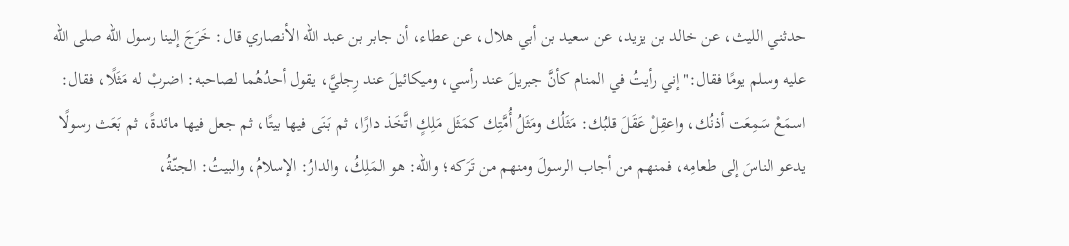حدثني الليث، عن خالد بن يزيد، عن سعيد بن أبي هلال، عن عطاء، أن جابر بن عبد الله الأنصاري قال: خَرَجَ إلينا رسول الله صلى الله عليه وسلم يومًا فقال:"إني رأيتُ في المنام كأنَّ جبريلَ عند رأسي، وميكائيلَ عند رِجليَّ، يقول أحدُهُما لصاحبه: اضربْ له مَثَلًا، فقال: اسمَعْ سَمِعَت أذنُك، واعقِلْ عَقَلَ قلبُك: مَثَلُك ومَثَلُ أُمَّتِك كمَثَل مَلِكٍ اتَّخَذ دارًا، ثم بَنَى فيها بيتًا، ثم جعل فيها مائدةً، ثم بَعَث رسولًا يدعو الناسَ إلى طعامِه، فمنهم من أجاب الرسولَ ومنهم من تَرَكه؛ والله: هو المَلِكُ، والدارُ: الإسلامُ، والبيتُ: الجنّةُ،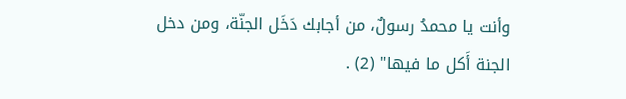وأنت يا محمدُ رسولٌ، من أجابك دَخَل الجنّة، ومن دخل الجنة أَكل ما فيها" (2) .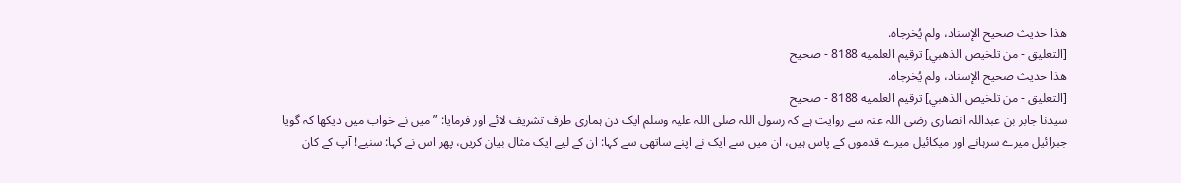هذا حديث صحيح الإسناد، ولم يُخرجاه.
[التعليق - من تلخيص الذهبي] ترقيم العلميه 8188 - صحيح
هذا حديث صحيح الإسناد، ولم يُخرجاه.
[التعليق - من تلخيص الذهبي] ترقيم العلميه 8188 - صحيح
سیدنا جابر بن عبداللہ انصاری رضی اللہ عنہ سے روایت ہے کہ رسول اللہ صلی اللہ علیہ وسلم ایک دن ہماری طرف تشریف لائے اور فرمایا: ”میں نے خواب میں دیکھا کہ گویا جبرائیل میرے سرہانے اور میکائیل میرے قدموں کے پاس ہیں، ان میں سے ایک نے اپنے ساتھی سے کہا: ان کے لیے ایک مثال بیان کریں، پھر اس نے کہا: سنیے! آپ کے کان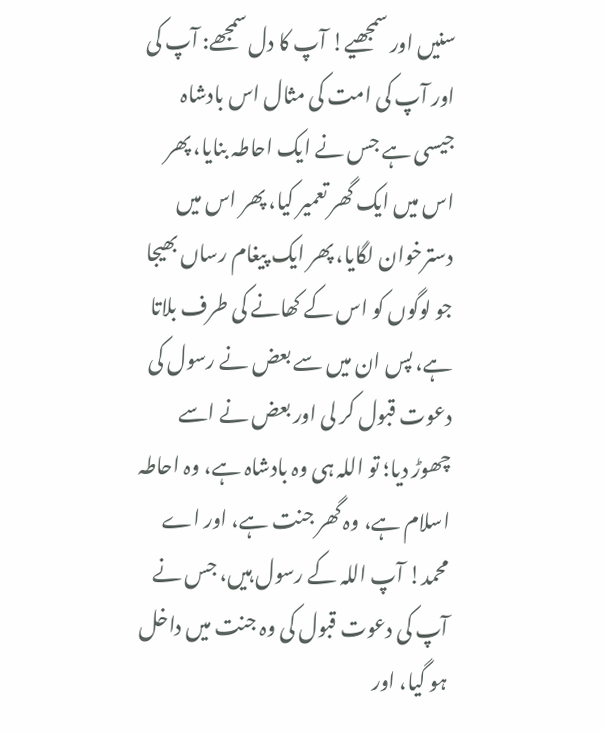سنیں اور سمجھیے! آپ کا دل سمجھے: آپ کی اور آپ کی امت کی مثال اس بادشاہ جیسی ہے جس نے ایک احاطہ بنایا، پھر اس میں ایک گھر تعمیر کیا، پھر اس میں دسترخوان لگایا، پھر ایک پیغام رساں بھیجا جو لوگوں کو اس کے کھانے کی طرف بلاتا ہے، پس ان میں سے بعض نے رسول کی دعوت قبول کر لی اور بعض نے اسے چھوڑ دیا؛ تو اللہ ہی وہ بادشاہ ہے، وہ احاطہ اسلام ہے، وہ گھر جنت ہے، اور اے محمد! آپ اللہ کے رسول ہیں، جس نے آپ کی دعوت قبول کی وہ جنت میں داخل ہو گیا، اور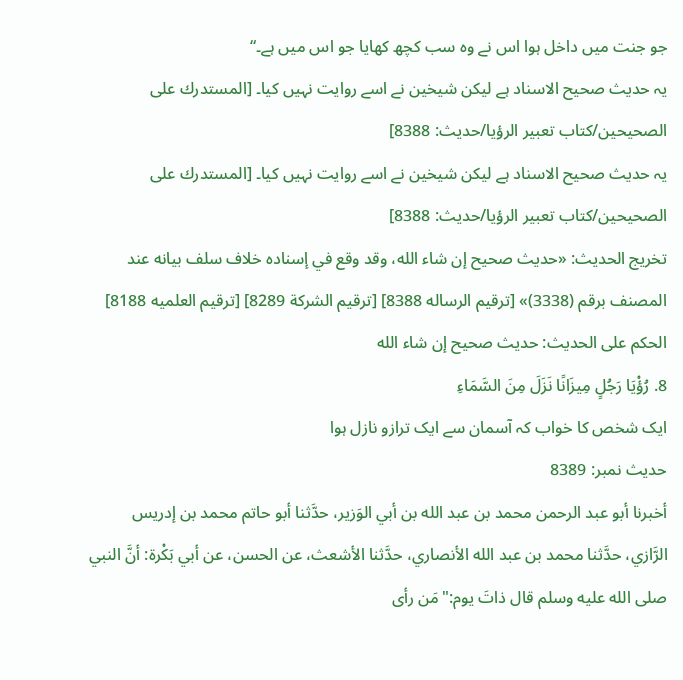جو جنت میں داخل ہوا اس نے وہ سب کچھ کھایا جو اس میں ہے۔“
یہ حدیث صحیح الاسناد ہے لیکن شیخین نے اسے روایت نہیں کیا۔ [المستدرك على الصحيحين/كتاب تعبير الرؤيا/حدیث: 8388]
یہ حدیث صحیح الاسناد ہے لیکن شیخین نے اسے روایت نہیں کیا۔ [المستدرك على الصحيحين/كتاب تعبير الرؤيا/حدیث: 8388]
تخریج الحدیث: «حديث صحيح إن شاء الله، وقد وقع في إسناده خلاف سلف بيانه عند المصنف برقم (3338)» [ترقيم الرساله 8388] [ترقيم الشركة 8289] [ترقيم العلميه 8188]
الحكم على الحديث: حديث صحيح إن شاء الله
8. رُؤْيَا رَجُلٍ مِيزَانًا نَزَلَ مِنَ السَّمَاءِ
ایک شخص کا خواب کہ آسمان سے ایک ترازو نازل ہوا
حدیث نمبر: 8389
أخبرنا أبو عبد الرحمن محمد بن عبد الله بن أبي الوَزير، حدَّثنا أبو حاتم محمد بن إدريس الرَّازي، حدَّثنا محمد بن عبد الله الأنصاري، حدَّثنا الأشعث، عن الحسن، عن أبي بَكْرة: أنَّ النبي صلى الله عليه وسلم قال ذاتَ يوم:"مَن رأى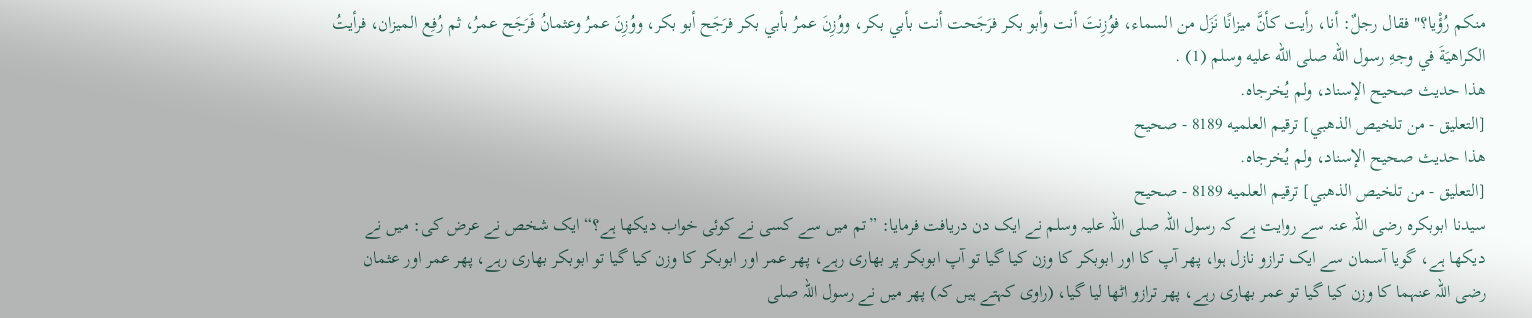منكم رُؤْيا؟" فقال رجلٌ: أنا، رأيت كأنَّ ميزانًا نَزَل من السماء، فوُزِنتَ أنت وأبو بكر فرَجَحت أنت بأبي بكر، ووُزِنَ عمرُ بأبي بكر فرَجَح أبو بكر، ووُزِنَ عمرُ وعثمانُ فَرَجَح عمرُ، ثم رُفِع الميزان، فرأيتُ الكراهيَةَ في وجهِ رسول الله صلى الله عليه وسلم (1) .
هذا حديث صحيح الإسناد، ولم يُخرجاه.
[التعليق - من تلخيص الذهبي] ترقيم العلميه 8189 - صحيح
هذا حديث صحيح الإسناد، ولم يُخرجاه.
[التعليق - من تلخيص الذهبي] ترقيم العلميه 8189 - صحيح
سیدنا ابوبکرہ رضی اللہ عنہ سے روایت ہے کہ رسول اللہ صلی اللہ علیہ وسلم نے ایک دن دریافت فرمایا: ”تم میں سے کسی نے کوئی خواب دیکھا ہے؟“ ایک شخص نے عرض کی: میں نے دیکھا ہے، گویا آسمان سے ایک ترازو نازل ہوا، پھر آپ کا اور ابوبکر کا وزن کیا گیا تو آپ ابوبکر پر بھاری رہے، پھر عمر اور ابوبکر کا وزن کیا گیا تو ابوبکر بھاری رہے، پھر عمر اور عثمان رضی اللہ عنہما کا وزن کیا گیا تو عمر بھاری رہے، پھر ترازو اٹھا لیا گیا، (راوی کہتے ہیں کہ) پھر میں نے رسول اللہ صلی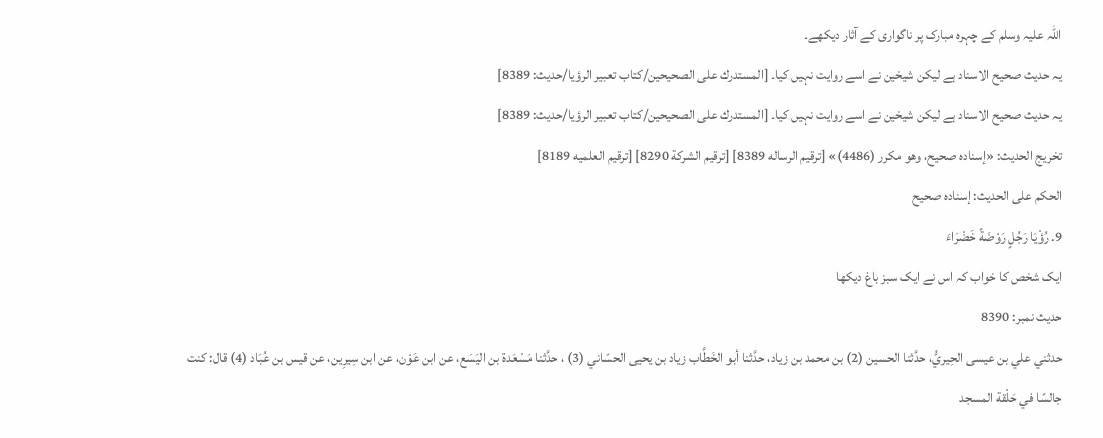اللہ علیہ وسلم کے چہرہ مبارک پر ناگواری کے آثار دیکھے۔
یہ حدیث صحیح الاسناد ہے لیکن شیخین نے اسے روایت نہیں کیا۔ [المستدرك على الصحيحين/كتاب تعبير الرؤيا/حدیث: 8389]
یہ حدیث صحیح الاسناد ہے لیکن شیخین نے اسے روایت نہیں کیا۔ [المستدرك على الصحيحين/كتاب تعبير الرؤيا/حدیث: 8389]
تخریج الحدیث: «إسناده صحيح، وهو مكرر (4486)» [ترقيم الرساله 8389] [ترقيم الشركة 8290] [ترقيم العلميه 8189]
الحكم على الحديث: إسناده صحيح
9. رُؤْيَا رَجُلٍ رَوْضَةً خَضْرَاءَ
ایک شخص کا خواب کہ اس نے ایک سبز باغ دیکھا
حدیث نمبر: 8390
حدثني علي بن عيسى الحِيريُّ، حدَّثنا الحسين (2) بن محمد بن زياد، حدَّثنا أبو الخَطَّاب زياد بن يحيى الحسّاني (3) ، حدَّثنا مَسْعَدة بن اليَسَع، عن ابن عَوْن، عن ابن سِيرِين، عن قيس بن عُبَاد (4) قال: كنت جالسًا في حَلْقة المسجد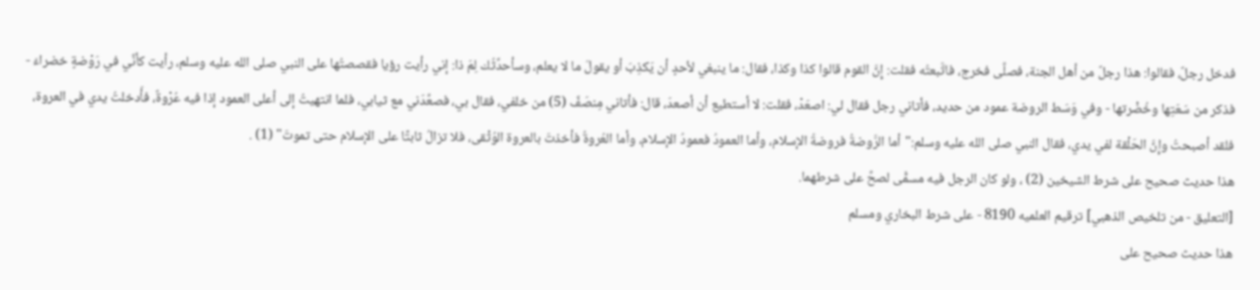فدخل رجلٌ، فقالوا: هذا رجلٌ من أهل الجنة، فصلَّى فخرج، فاتَّبعتُه فقلت: إِنَّ القوم قالوا كذا وكذا، فقال: ما ينبغي لأحدٍ أن يَكذِبَ أو يقولَ ما لا يعلم، وسأحدِّثُك لِمَ ذا: إني رأيت رؤيا فقصصتُها على النبي صلى الله عليه وسلم، رأيت كأنِّي في رَوْضةٍ خضراءَ - فذكر من سَعَتِها وخُضْرتها - وفي وَسَط الروضة عمود من حديد، فأتاني رجل فقال لي: اصعَدْ، فقلت: لا أستطيع أن أصعدَ، قال: فأتاني مِنصَفٌ (5) من خلفي، فقال بي، فصعَّدَني مع ثيابي، فلما انتهيتُ إلى أعلى العمود إذا فيه عُرْوةٌ، فأَدخلتُ يدي في العروة، فلقد أصبحتُ وإِنَّ الحَلْقة لفي يدي، فقال النبي صلى الله عليه وسلم:"أما الرَّوضةُ فروضةُ الإسلام، وأما العمودُ فعمودُ الإسلام، وأما العُروةُ فأخذتَ بالعروة الوُثْقى، فلا تزالُ ثابتًا على الإسلام حتى تموتَ" (1) .
هذا حديث صحيح على شرط الشيخين (2) ، ولو كان الرجل فيه مسمًّى لصحَّ على شرطهما.
[التعليق - من تلخيص الذهبي] ترقيم العلميه 8190 - على شرط البخاري ومسلم
هذا حديث صحيح على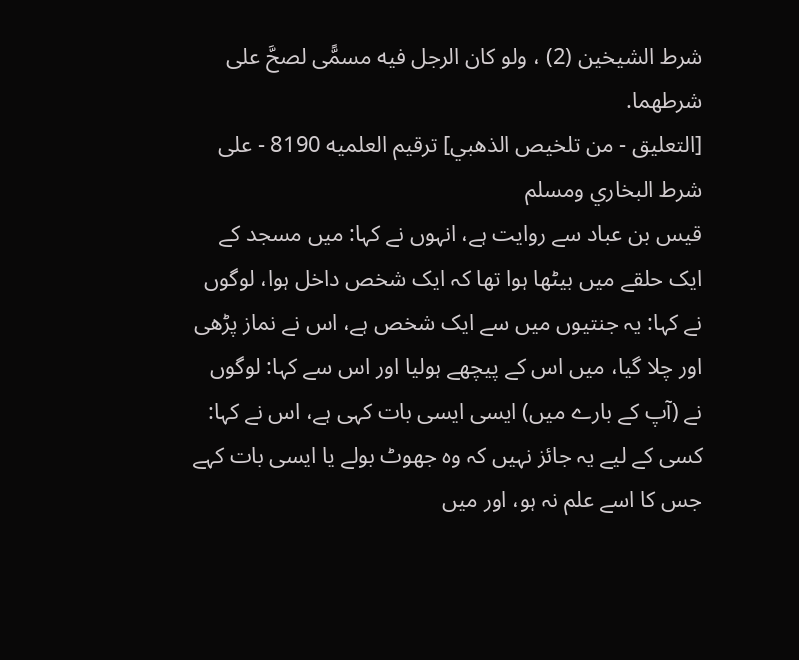شرط الشيخين (2) ، ولو كان الرجل فيه مسمًّى لصحَّ على شرطهما.
[التعليق - من تلخيص الذهبي] ترقيم العلميه 8190 - على شرط البخاري ومسلم
قیس بن عباد سے روایت ہے، انہوں نے کہا: میں مسجد کے ایک حلقے میں بیٹھا ہوا تھا کہ ایک شخص داخل ہوا، لوگوں نے کہا: یہ جنتیوں میں سے ایک شخص ہے، اس نے نماز پڑھی اور چلا گیا، میں اس کے پیچھے ہولیا اور اس سے کہا: لوگوں نے (آپ کے بارے میں) ایسی ایسی بات کہی ہے، اس نے کہا: کسی کے لیے یہ جائز نہیں کہ وہ جھوٹ بولے یا ایسی بات کہے جس کا اسے علم نہ ہو، اور میں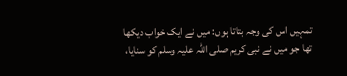تمہیں اس کی وجہ بتاتا ہوں: میں نے ایک خواب دیکھا تھا جو میں نے نبی کریم صلی اللہ علیہ وسلم کو سنایا،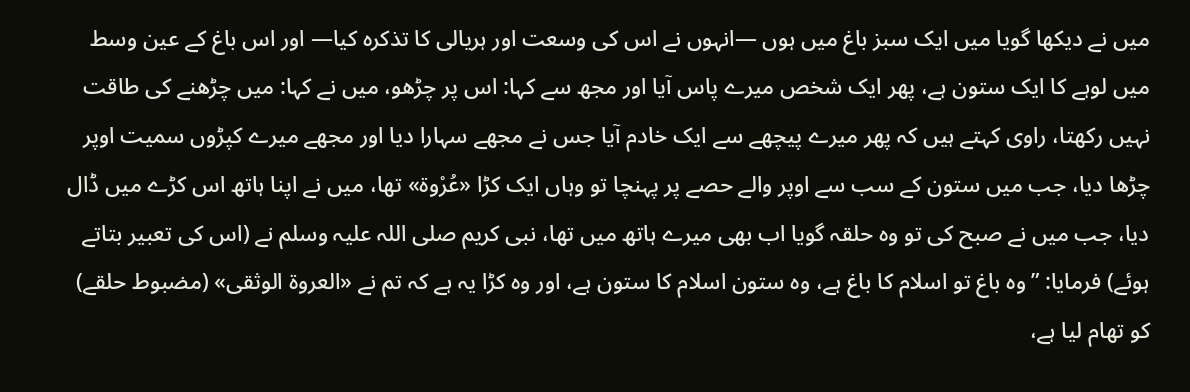میں نے دیکھا گویا میں ایک سبز باغ میں ہوں —انہوں نے اس کی وسعت اور ہریالی کا تذکرہ کیا— اور اس باغ کے عین وسط میں لوہے کا ایک ستون ہے، پھر ایک شخص میرے پاس آیا اور مجھ سے کہا: اس پر چڑھو، میں نے کہا: میں چڑھنے کی طاقت نہیں رکھتا، راوی کہتے ہیں کہ پھر میرے پیچھے سے ایک خادم آیا جس نے مجھے سہارا دیا اور مجھے میرے کپڑوں سمیت اوپر چڑھا دیا، جب میں ستون کے سب سے اوپر والے حصے پر پہنچا تو وہاں ایک کڑا «عُرْوة» تھا، میں نے اپنا ہاتھ اس کڑے میں ڈال دیا، جب میں نے صبح کی تو وہ حلقہ گویا اب بھی میرے ہاتھ میں تھا، نبی کریم صلی اللہ علیہ وسلم نے (اس کی تعبیر بتاتے ہوئے) فرمایا: ”وہ باغ تو اسلام کا باغ ہے، وہ ستون اسلام کا ستون ہے، اور وہ کڑا یہ ہے کہ تم نے «العروة الوثقی» (مضبوط حلقے) کو تھام لیا ہے،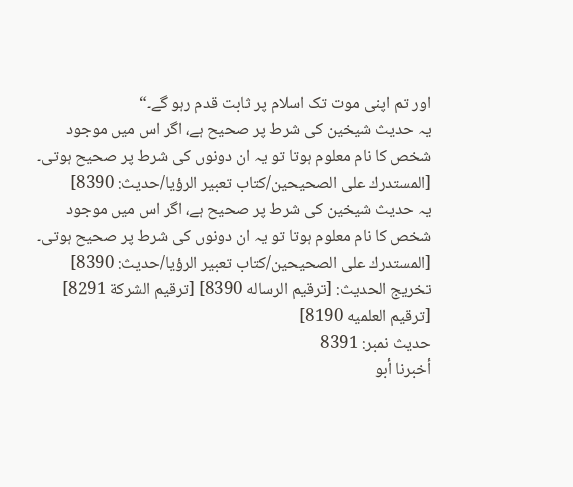اور تم اپنی موت تک اسلام پر ثابت قدم رہو گے۔“
یہ حدیث شیخین کی شرط پر صحیح ہے، اگر اس میں موجود شخص کا نام معلوم ہوتا تو یہ ان دونوں کی شرط پر صحیح ہوتی۔ [المستدرك على الصحيحين/كتاب تعبير الرؤيا/حدیث: 8390]
یہ حدیث شیخین کی شرط پر صحیح ہے، اگر اس میں موجود شخص کا نام معلوم ہوتا تو یہ ان دونوں کی شرط پر صحیح ہوتی۔ [المستدرك على الصحيحين/كتاب تعبير الرؤيا/حدیث: 8390]
تخریج الحدیث: [ترقيم الرساله 8390] [ترقيم الشركة 8291] [ترقيم العلميه 8190]
حدیث نمبر: 8391
أخبرنا أبو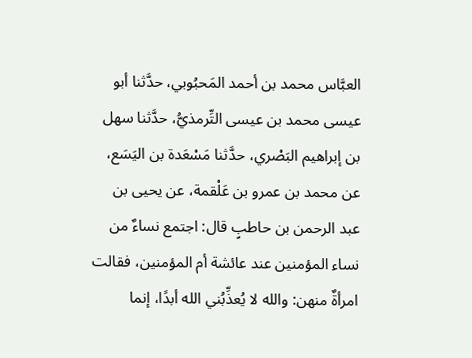العبَّاس محمد بن أحمد المَحبُوبي، حدَّثنا أبو عيسى محمد بن عيسى التِّرمذيُّ، حدَّثنا سهل بن إبراهيم البَصْري، حدَّثنا مَسْعَدة بن اليَسَع، عن محمد بن عمرو بن عَلْقمة، عن يحيى بن عبد الرحمن بن حاطبٍ قال: اجتمع نساءٌ من نساء المؤمنين عند عائشة أم المؤمنين، فقالت امرأةٌ منهن: والله لا يُعذِّبُني الله أبدًا، إنما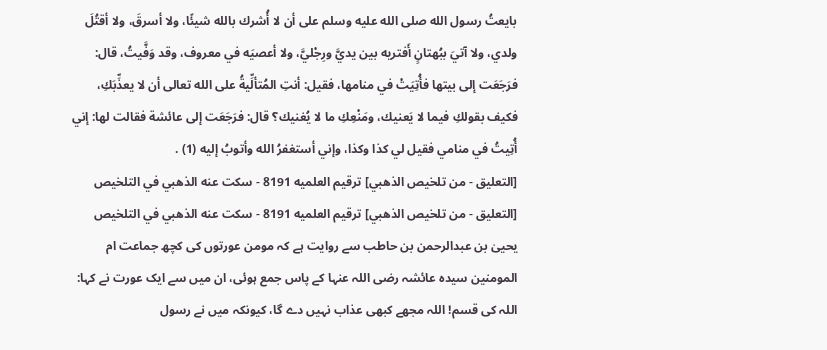بايعتُ رسول الله صلى الله عليه وسلم على أن لا أُشرك بالله شيئًا، ولا أسرقَ، ولا أقتُلَ ولدي، ولا آتيَ ببُهتانٍ أَفتريه بين يديَّ ورِجْليَّ، ولا أعصيَه في معروف، وقد وَفَّيتُ، قال: فرَجَعَت إلى بيتها فأُتِيَتْ في منامها، فقيل: أنتِ المُتألِّيةُ على الله تعالى أن لا يعذِّبَكِ، فكيف بقولكِ فيما لا يَعنيك، ومَنْعِكِ ما لا يُغنيك؟ قال: فرَجَعَت إلى عائشة فقالت لها: إني أُتِيتُ في منامي فقيل لي كذا وكذا، وإني أستغفرُ الله وأتوبُ إليه (1) .
[التعليق - من تلخيص الذهبي] ترقيم العلميه 8191 - سكت عنه الذهبي في التلخيص
[التعليق - من تلخيص الذهبي] ترقيم العلميه 8191 - سكت عنه الذهبي في التلخيص
یحییٰ بن عبدالرحمن بن حاطب سے روایت ہے کہ مومن عورتوں کی کچھ جماعت ام المومنین سیدہ عائشہ رضی اللہ عنہا کے پاس جمع ہوئی، ان میں سے ایک عورت نے کہا: اللہ کی قسم! اللہ مجھے کبھی عذاب نہیں دے گا، کیونکہ میں نے رسول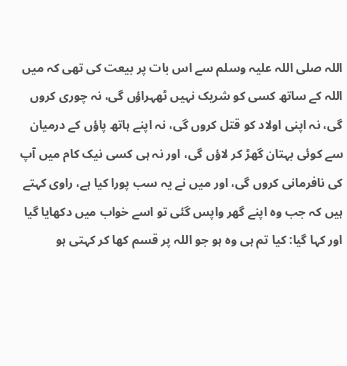اللہ صلی اللہ علیہ وسلم سے اس بات پر بیعت کی تھی کہ میں اللہ کے ساتھ کسی کو شریک نہیں ٹھہراؤں گی، نہ چوری کروں گی، نہ اپنی اولاد کو قتل کروں گی، نہ اپنے ہاتھ پاؤں کے درمیان سے کوئی بہتان گھڑ کر لاؤں گی، اور نہ ہی کسی نیک کام میں آپ کی نافرمانی کروں گی، اور میں نے یہ سب پورا کیا ہے، راوی کہتے ہیں کہ جب وہ اپنے گھر واپس گئی تو اسے خواب میں دکھایا گیا اور کہا گیا: کیا تم ہی وہ ہو جو اللہ پر قسم کھا کر کہتی ہو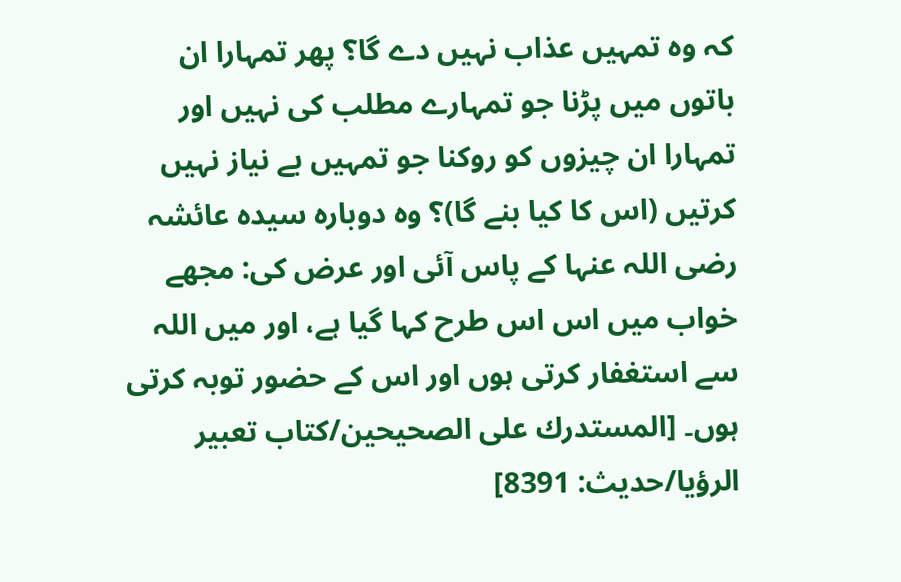کہ وہ تمہیں عذاب نہیں دے گا؟ پھر تمہارا ان باتوں میں پڑنا جو تمہارے مطلب کی نہیں اور تمہارا ان چیزوں کو روکنا جو تمہیں بے نیاز نہیں کرتیں (اس کا کیا بنے گا)؟ وہ دوبارہ سیدہ عائشہ رضی اللہ عنہا کے پاس آئی اور عرض کی: مجھے خواب میں اس اس طرح کہا گیا ہے، اور میں اللہ سے استغفار کرتی ہوں اور اس کے حضور توبہ کرتی ہوں۔ [المستدرك على الصحيحين/كتاب تعبير الرؤيا/حدیث: 8391]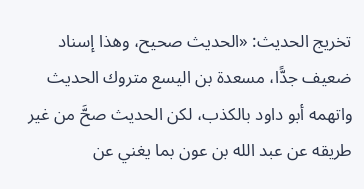تخریج الحدیث: «الحديث صحيح، وهذا إسناد ضعيف جدًّا، مسعدة بن اليسع متروك الحديث واتهمه أبو داود بالكذب، لكن الحديث صحَّ من غير طريقه عن عبد الله بن عون بما يغني عن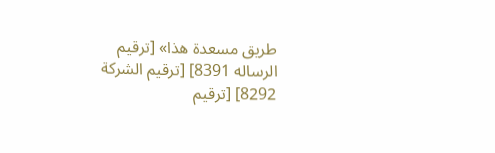طريق مسعدة هذا» [ترقيم الرساله 8391] [ترقيم الشركة 8292] [ترقيم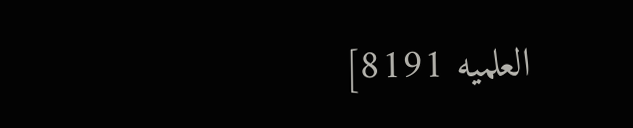العلميه 8191]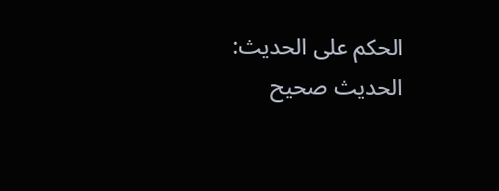الحكم على الحديث: الحديث صحيح